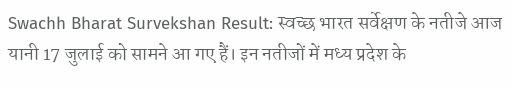Swachh Bharat Survekshan Result: स्वच्छ भारत सर्वेक्षण के नतीजे आज यानी 17 जुलाई को सामने आ गए हैं। इन नतीजों में मध्य प्रदेश के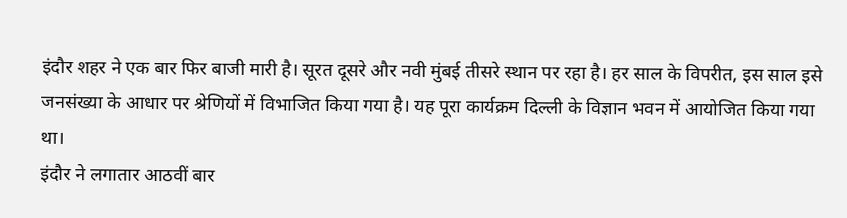इंदौर शहर ने एक बार फिर बाजी मारी है। सूरत दूसरे और नवी मुंबई तीसरे स्थान पर रहा है। हर साल के विपरीत, इस साल इसे जनसंख्या के आधार पर श्रेणियों में विभाजित किया गया है। यह पूरा कार्यक्रम दिल्ली के विज्ञान भवन में आयोजित किया गया था।
इंदौर ने लगातार आठवीं बार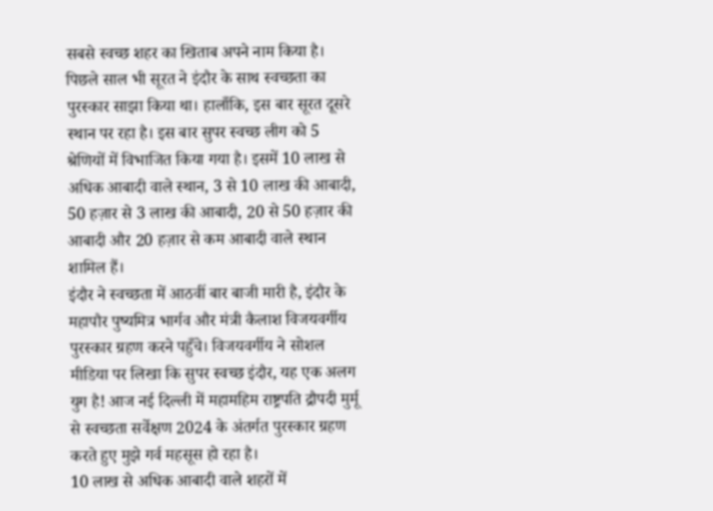सबसे स्वच्छ शहर का खिताब अपने नाम किया है। पिछले साल भी सूरत ने इंदौर के साथ स्वच्छता का पुरस्कार साझा किया था। हालाँकि, इस बार सूरत दूसरे स्थान पर रहा है। इस बार सुपर स्वच्छ लीग को 5 श्रेणियों में विभाजित किया गया है। इसमें 10 लाख से अधिक आबादी वाले स्थान, 3 से 10 लाख की आबादी, 50 हज़ार से 3 लाख की आबादी, 20 से 50 हज़ार की आबादी और 20 हज़ार से कम आबादी वाले स्थान शामिल हैं।
इंदौर ने स्वच्छता में आठवीं बार बाजी मारी है, इंदौर के महापौर पुष्यमित्र भार्गव और मंत्री कैलाश विजयवर्गीय पुरस्कार ग्रहण करने पहुँचे। विजयवर्गीय ने सोशल मीडिया पर लिखा कि सुपर स्वच्छ इंदौर, यह एक अलग युग है! आज नई दिल्ली में महामहिम राष्ट्रपति द्रौपदी मुर्मू से स्वच्छता सर्वेक्षण 2024 के अंतर्गत पुरस्कार ग्रहण करते हुए मुझे गर्व महसूस हो रहा है।
10 लाख से अधिक आबादी वाले शहरों में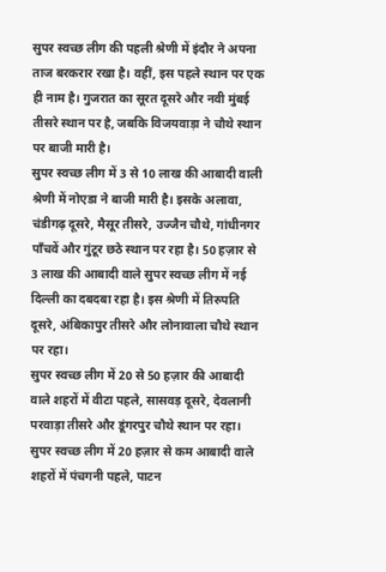सुपर स्वच्छ लीग की पहली श्रेणी में इंदौर ने अपना ताज बरकरार रखा है। वहीं, इस पहले स्थान पर एक ही नाम है। गुजरात का सूरत दूसरे और नवी मुंबई तीसरे स्थान पर है, जबकि विजयवाड़ा ने चौथे स्थान पर बाजी मारी है।
सुपर स्वच्छ लीग में 3 से 10 लाख की आबादी वाली श्रेणी में नोएडा ने बाजी मारी है। इसके अलावा, चंडीगढ़ दूसरे, मैसूर तीसरे, उज्जैन चौथे, गांधीनगर पाँचवें और गुंटूर छठे स्थान पर रहा है। 50 हज़ार से 3 लाख की आबादी वाले सुपर स्वच्छ लीग में नई दिल्ली का दबदबा रहा है। इस श्रेणी में तिरुपति दूसरे, अंबिकापुर तीसरे और लोनावाला चौथे स्थान पर रहा।
सुपर स्वच्छ लीग में 20 से 50 हज़ार की आबादी वाले शहरों में वीटा पहले, सासवड़ दूसरे, देवलानी परवाड़ा तीसरे और डूंगरपुर चौथे स्थान पर रहा। सुपर स्वच्छ लीग में 20 हज़ार से कम आबादी वाले शहरों में पंचगनी पहले, पाटन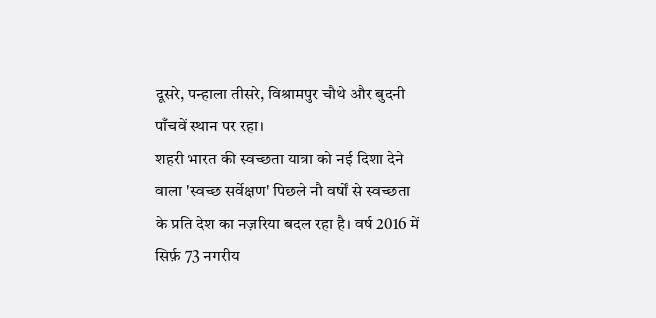दूसरे, पन्हाला तीसरे, विश्रामपुर चौथे और बुदनी पाँचवें स्थान पर रहा।
शहरी भारत की स्वच्छता यात्रा को नई दिशा देने वाला 'स्वच्छ सर्वेक्षण' पिछले नौ वर्षों से स्वच्छता के प्रति देश का नज़रिया बदल रहा है। वर्ष 2016 में सिर्फ़ 73 नगरीय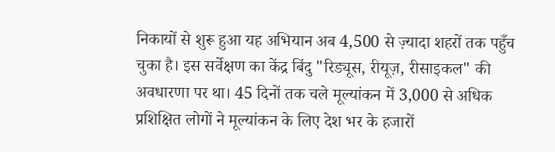निकायों से शुरू हुआ यह अभियान अब 4,500 से ज़्यादा शहरों तक पहुँच चुका है। इस सर्वेक्षण का केंद्र बिंदु "रिड्यूस, रीयूज़, रीसाइकल" की अवधारणा पर था। 45 दिनों तक चले मूल्यांकन में 3,000 से अधिक प्रशिक्षित लोगों ने मूल्यांकन के लिए देश भर के हजारों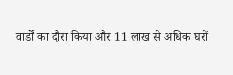वार्डों का दौरा किया और 11 लाख से अधिक घरों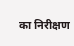का निरीक्षण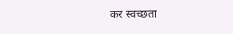कर स्वच्छता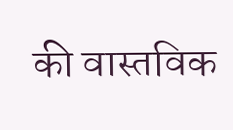की वास्तविक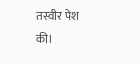तस्वीर पेश की।